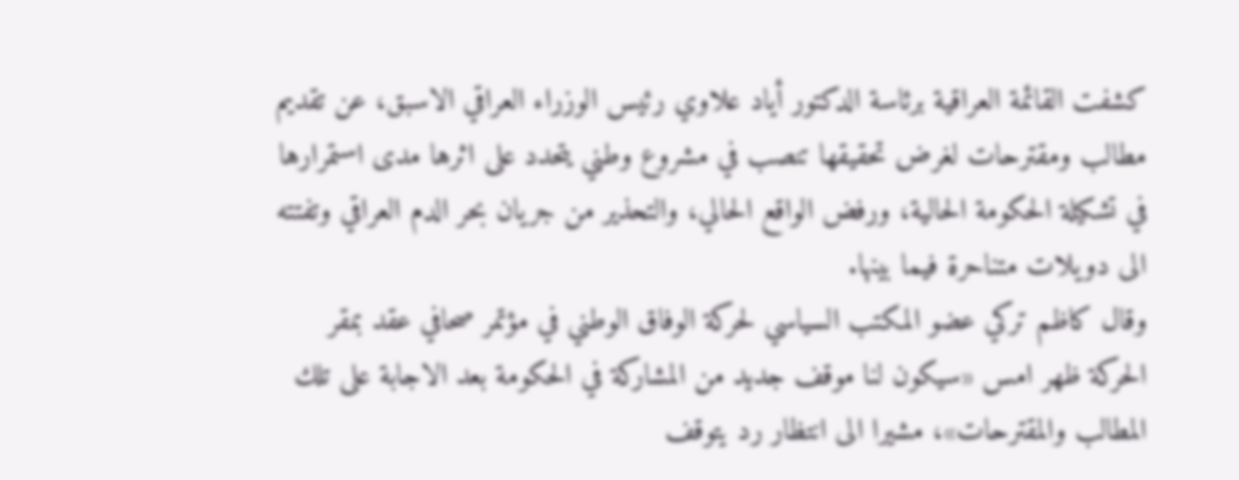كشفت القائمة العراقية برئاسة الدكتور أياد علاوي رئيس الوزراء العراقي الاسبق، عن تقديم مطالب ومقترحات لغرض تحقيقها تنصب في مشروع وطني يتحدد على اثرها مدى استمرارها في تشكيلة الحكومة الحالية، ورفض الواقع الحالي، والتحذير من جريان بحر الدم العراقي وتفتته الى دويلات متناحرة فيما بينها.
وقال كاظم تركي عضو المكتب السياسي لحركة الوفاق الوطني في مؤتمر صحافي عقد بمقر الحركة ظهر امس «سيكون لنا موقف جديد من المشاركة في الحكومة بعد الاجابة على تلك المطالب والمقترحات»، مشيرا الى انتظار رد يتوقف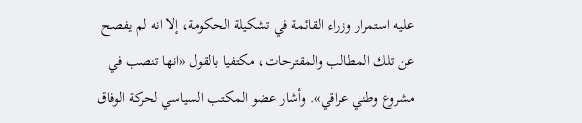عليه استمرار وزراء القائمة في تشكيلة الحكومة، إلا انه لم يفصح عن تلك المطالب والمقترحات، مكتفيا بالقول «انها تنصب في مشروع وطني عراقي». وأشار عضو المكتب السياسي لحركة الوفاق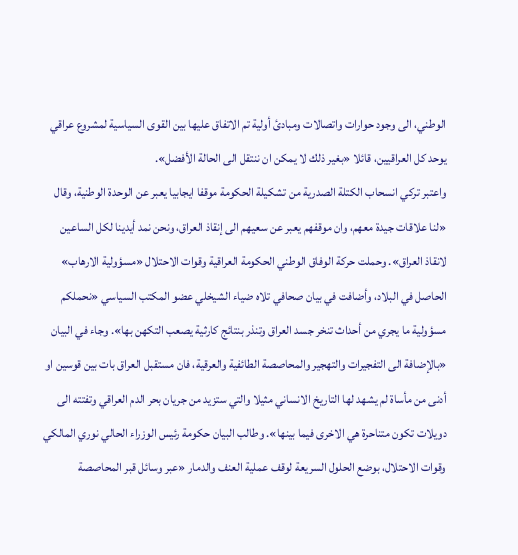الوطني، الى وجود حوارات واتصالات ومبادئ أولية تم الاتفاق عليها بين القوى السياسية لمشروع عراقي يوحد كل العراقيين، قائلا «بغير ذلك لا يمكن ان ننتقل الى الحالة الأفضل».
واعتبر تركي انسحاب الكتلة الصدرية من تشكيلة الحكومة موقفا ايجابيا يعبر عن الوحدة الوطنية، وقال «لنا علاقات جيدة معهم، وان موقفهم يعبر عن سعيهم الى إنقاذ العراق، ونحن نمد أيدينا لكل الساعين لانقاذ العراق». وحملت حركة الوفاق الوطني الحكومة العراقية وقوات الاحتلال «مسؤولية الارهاب» الحاصل في البلاد، وأضافت في بيان صحافي تلاه ضياء الشيخلي عضو المكتب السياسي «نحملكم مسؤولية ما يجري من أحداث تنخر جسد العراق وتنذر بنتائج كارثية يصعب التكهن بها». وجاء في البيان «بالإضافة الى التفجيرات والتهجير والمحاصصة الطائفية والعرقية، فان مستقبل العراق بات بين قوسين او أدنى من مأساة لم يشهد لها التاريخ الانساني مثيلا والتي ستزيد من جريان بحر الدم العراقي وتفتته الى دويلات تكون متناحرة هي الاخرى فيما بينها». وطالب البيان حكومة رئيس الوزراء الحالي نوري المالكي وقوات الاحتلال، بوضع الحلول السريعة لوقف عملية العنف والدمار «عبر وسائل قبر المحاصصة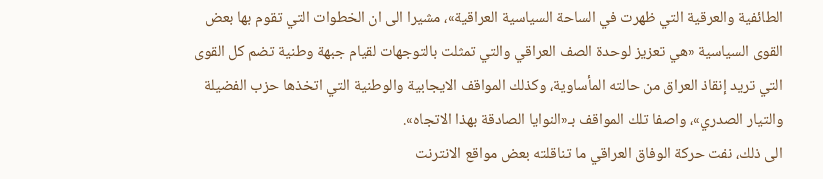الطائفية والعرقية التي ظهرت في الساحة السياسية العراقية»، مشيرا الى ان الخطوات التي تقوم بها بعض القوى السياسية «هي تعزيز لوحدة الصف العراقي والتي تمثلت بالتوجهات لقيام جبهة وطنية تضم كل القوى التي تريد إنقاذ العراق من حالته المأساوية، وكذلك المواقف الايجابية والوطنية التي اتخذها حزب الفضيلة والتيار الصدري»، واصفا تلك المواقف بـ«النوايا الصادقة بهذا الاتجاه».
الى ذلك، نفت حركة الوفاق العراقي ما تناقلته بعض مواقع الانترنت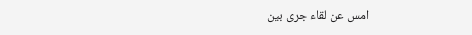امس عن لقاء جرى بين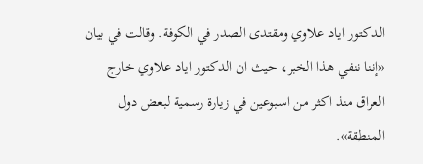الدكتور اياد علاوي ومقتدى الصدر في الكوفة. وقالت في بيان «إننا ننفي هذا الخبر، حيث ان الدكتور اياد علاوي خارج العراق منذ اكثر من اسبوعين في زيارة رسمية لبعض دول المنطقة».